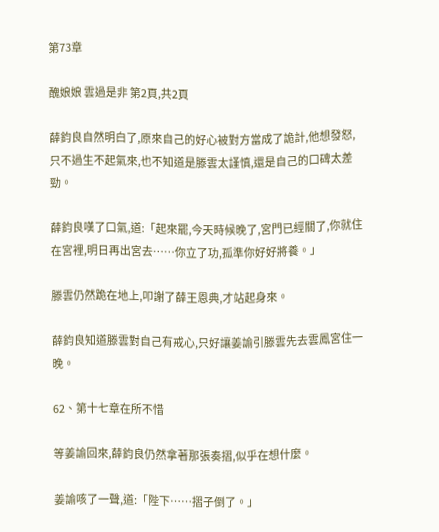第73章

醜娘娘 雲過是非 第2頁,共2頁

薛鈞良自然明白了,原來自己的好心被對方當成了詭計,他想發怒,只不過生不起氣來,也不知道是滕雲太謹慎,還是自己的口碑太差勁。

薛鈞良嘆了口氣,道:「起來罷,今天時候晚了,宮門已經關了,你就住在宮裡,明日再出宮去……你立了功,孤準你好好將養。」

滕雲仍然跪在地上,叩謝了薛王恩典,才站起身來。

薛鈞良知道滕雲對自己有戒心,只好讓姜諭引滕雲先去雲鳳宮住一晚。

62、第十七章在所不惜

等姜諭回來,薛鈞良仍然拿著那張奏摺,似乎在想什麼。

姜諭咳了一聲,道:「陛下……摺子倒了。」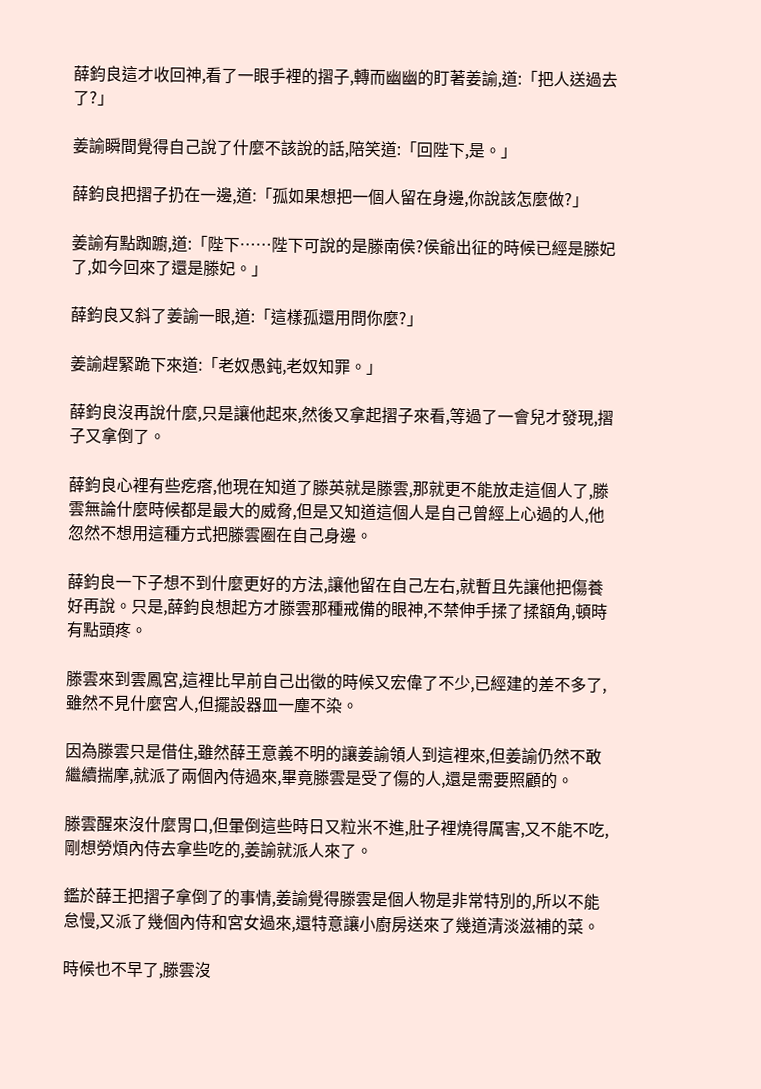薛鈞良這才收回神,看了一眼手裡的摺子,轉而幽幽的盯著姜諭,道:「把人送過去了?」

姜諭瞬間覺得自己說了什麼不該說的話,陪笑道:「回陛下,是。」

薛鈞良把摺子扔在一邊,道:「孤如果想把一個人留在身邊,你說該怎麼做?」

姜諭有點踟躕,道:「陛下……陛下可說的是滕南侯?侯爺出征的時候已經是滕妃了,如今回來了還是滕妃。」

薛鈞良又斜了姜諭一眼,道:「這樣孤還用問你麼?」

姜諭趕緊跪下來道:「老奴愚鈍,老奴知罪。」

薛鈞良沒再說什麼,只是讓他起來,然後又拿起摺子來看,等過了一會兒才發現,摺子又拿倒了。

薛鈞良心裡有些疙瘩,他現在知道了滕英就是滕雲,那就更不能放走這個人了,滕雲無論什麼時候都是最大的威脅,但是又知道這個人是自己曾經上心過的人,他忽然不想用這種方式把滕雲圈在自己身邊。

薛鈞良一下子想不到什麼更好的方法,讓他留在自己左右,就暫且先讓他把傷養好再說。只是,薛鈞良想起方才滕雲那種戒備的眼神,不禁伸手揉了揉額角,頓時有點頭疼。

滕雲來到雲鳳宮,這裡比早前自己出徵的時候又宏偉了不少,已經建的差不多了,雖然不見什麼宮人,但擺設器皿一塵不染。

因為滕雲只是借住,雖然薛王意義不明的讓姜諭領人到這裡來,但姜諭仍然不敢繼續揣摩,就派了兩個內侍過來,畢竟滕雲是受了傷的人,還是需要照顧的。

滕雲醒來沒什麼胃口,但暈倒這些時日又粒米不進,肚子裡燒得厲害,又不能不吃,剛想勞煩內侍去拿些吃的,姜諭就派人來了。

鑑於薛王把摺子拿倒了的事情,姜諭覺得滕雲是個人物是非常特別的,所以不能怠慢,又派了幾個內侍和宮女過來,還特意讓小廚房送來了幾道清淡滋補的菜。

時候也不早了,滕雲沒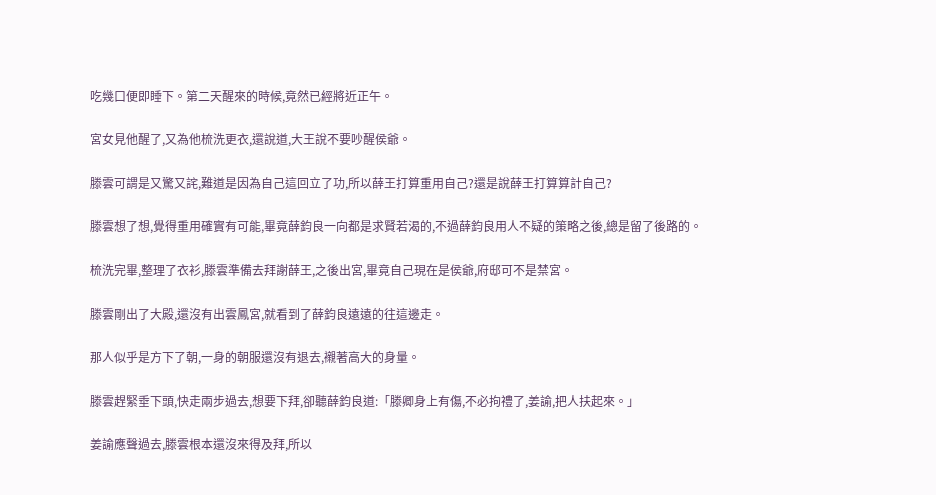吃幾口便即睡下。第二天醒來的時候,竟然已經將近正午。

宮女見他醒了,又為他梳洗更衣,還說道,大王說不要吵醒侯爺。

滕雲可謂是又驚又詫,難道是因為自己這回立了功,所以薛王打算重用自己?還是說薛王打算算計自己?

滕雲想了想,覺得重用確實有可能,畢竟薛鈞良一向都是求賢若渴的,不過薛鈞良用人不疑的策略之後,總是留了後路的。

梳洗完畢,整理了衣衫,滕雲準備去拜謝薛王,之後出宮,畢竟自己現在是侯爺,府邸可不是禁宮。

滕雲剛出了大殿,還沒有出雲鳳宮,就看到了薛鈞良遠遠的往這邊走。

那人似乎是方下了朝,一身的朝服還沒有退去,襯著高大的身量。

滕雲趕緊垂下頭,快走兩步過去,想要下拜,卻聽薛鈞良道:「滕卿身上有傷,不必拘禮了,姜諭,把人扶起來。」

姜諭應聲過去,滕雲根本還沒來得及拜,所以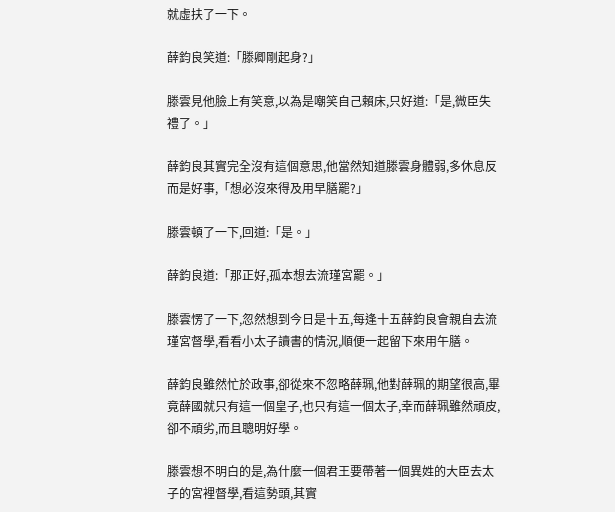就虛扶了一下。

薛鈞良笑道:「滕卿剛起身?」

滕雲見他臉上有笑意,以為是嘲笑自己賴床,只好道:「是,微臣失禮了。」

薛鈞良其實完全沒有這個意思,他當然知道滕雲身體弱,多休息反而是好事,「想必沒來得及用早膳罷?」

滕雲頓了一下,回道:「是。」

薛鈞良道:「那正好,孤本想去流瑾宮罷。」

滕雲愣了一下,忽然想到今日是十五,每逢十五薛鈞良會親自去流瑾宮督學,看看小太子讀書的情況,順便一起留下來用午膳。

薛鈞良雖然忙於政事,卻從來不忽略薛珮,他對薛珮的期望很高,畢竟薛國就只有這一個皇子,也只有這一個太子,幸而薛珮雖然頑皮,卻不頑劣,而且聰明好學。

滕雲想不明白的是,為什麼一個君王要帶著一個異姓的大臣去太子的宮裡督學,看這勢頭,其實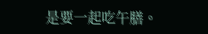是要一起吃午膳。